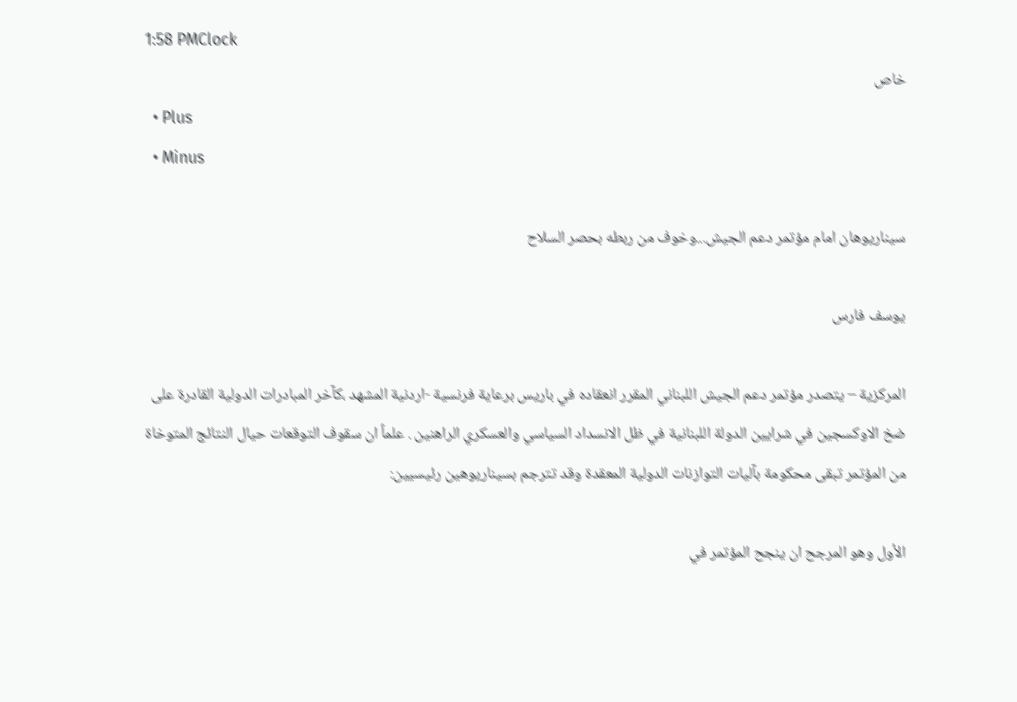1:58 PMClock
خاص
  • Plus
  • Minus

سيناريوهان امام مؤتمر دعم الجيش...وخوف من ربطه بحصر السلاح

يوسف فارس

المركزية – يتصدر مؤتمر دعم الجيش اللبناني المقرر انعقاده في باريس برعاية فرنسية -اردنية المشهد ،كآخر المبادرات الدولية القادرة على ضخ الاوكسجين في شرايين الدولة اللبنانية في ظل الانسداد السياسي والعسكري الراهنين . علماً ان سقوف التوقعات حيال النتائج المتوخاة من المؤتمر تبقى محكومة بآليات التوازنات الدولية المعقدة وقد تترجم بسيناريوهين رئيسيين:

الأول وهو المرجح ان ينجح المؤتمر في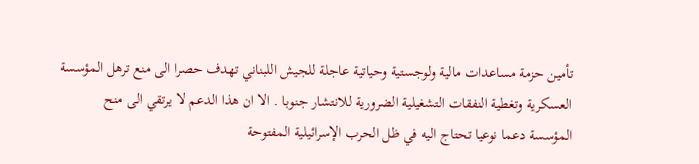تأمين حزمة مساعدات مالية ولوجستية وحياتية عاجلة للجيش اللبناني تهدف حصرا الى منع ترهل المؤسسة العسكرية وتغطية النفقات التشغيلية الضرورية للانتشار جنوبا . الا ان هذا الدعم لا يرتقي الى منح المؤسسة دعما نوعيا تحتاج اليه في ظل الحرب الإسرائيلية المفتوحة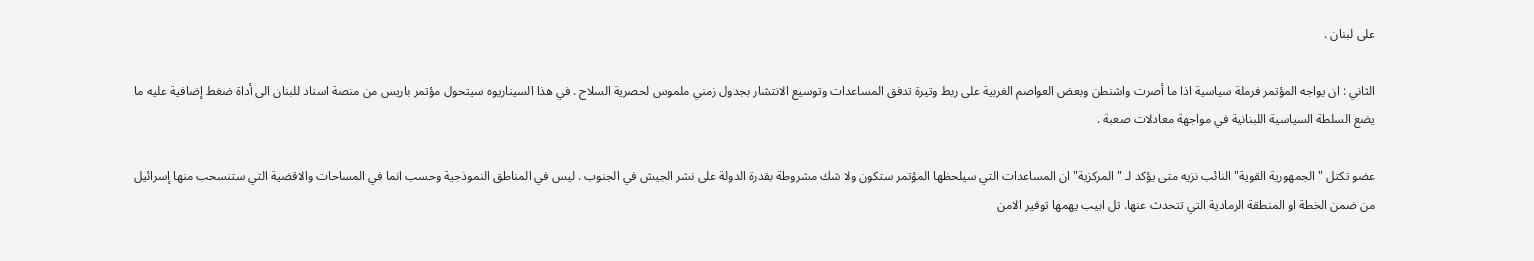على لبنان .

الثاني : ان يواجه المؤتمر فرملة سياسية اذا ما أصرت واشنطن وبعض العواصم الغربية على ربط وتيرة تدفق المساعدات وتوسيع الانتشار بجدول زمني ملموس لحصرية السلاح . في هذا السيناريوه سيتحول مؤتمر باريس من منصة اسناد للبنان الى أداة ضغط إضافية عليه ما يضع السلطة السياسية اللبنانية في مواجهة معادلات صعبة .

عضو تكتل "الجمهورية القوية" النائب نزيه متى يؤكد لـ "المركزية" ان المساعدات التي سيلحظها المؤتمر ستكون ولا شك مشروطة بقدرة الدولة على نشر الجيش في الجنوب . ليس في المناطق النموذجية وحسب انما في المساحات والاقضية التي ستنسحب منها إسرائيل من ضمن الخطة او المنطقة الرمادية التي تتحدث عنها. تل ابيب يهمها توفير الامن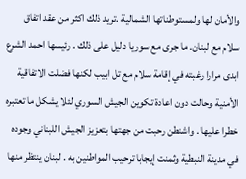والأمان لها ولمستوطناتها الشمالية .تريد ذلك اكثر من عقد اتفاق سلام مع لبنان. ما جرى مع سوريا دليل على ذلك . رئيسها احمد الشرع ابدى مرارا رغبته في إقامة سلام مع تل ابيب لكنها فضلت الاتفاقية الأمنية وحالت دون اعادة تكوين الجيش السوري لئلا يشكل ما تعتبره خطرا عليها . واشنطن رحبت من جهتها بتعزيز الجيش اللبناني وجوده في مدينة النبطية وثمنت إيجابا ترحيب المواطنين به . لبنان ينتظر منها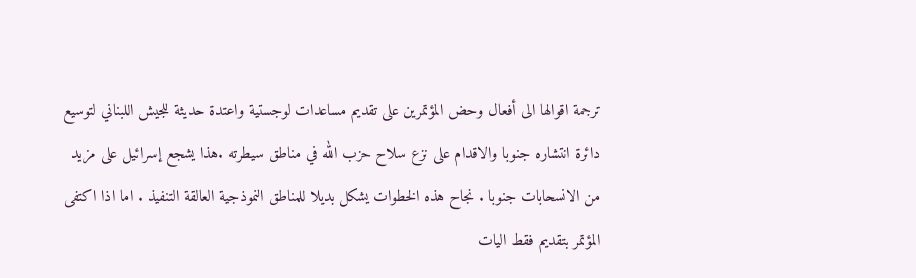ترجمة اقوالها الى أفعال وحض المؤتمرين على تقديم مساعدات لوجستية واعتدة حديثة للجيش اللبناني لتوسيع دائرة انتشاره جنوبا والاقدام على نزع سلاح حزب الله في مناطق سيطرته .هذا يشجع إسرائيل على مزيد من الانسحابات جنوبا . نجاح هذه الخطوات يشكل بديلا للمناطق النموذجية العالقة التنفيذ . اما اذا اكتفى المؤتمر بتقديم فقط اليات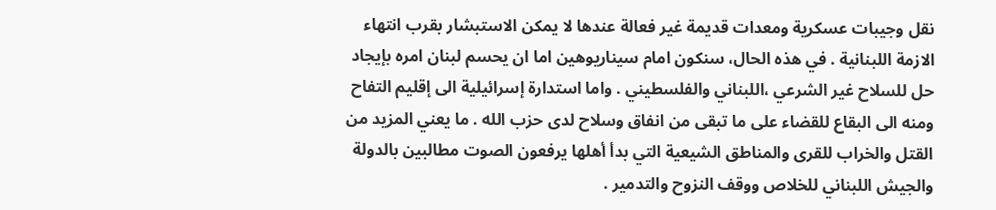نقل وجيبات عسكرية ومعدات قديمة غير فعالة عندها لا يمكن الاستبشار بقرب انتهاء الازمة اللبنانية . في هذه الحال، سنكون امام سيناريوهين اما ان يحسم لبنان امره بإيجاد حل للسلاح غير الشرعي ،اللبناني والفلسطيني . واما استدارة إسرائيلية الى إقليم التفاح ومنه الى البقاع للقضاء على ما تبقى من انفاق وسلاح لدى حزب الله . ما يعني المزيد من القتل والخراب للقرى والمناطق الشيعية التي بدأ أهلها يرفعون الصوت مطالبين بالدولة والجيش اللبناني للخلاص ووقف النزوح والتدمير .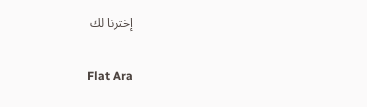إخترنا لك

Flat Ara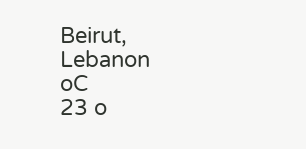Beirut, Lebanon
oC
23 o